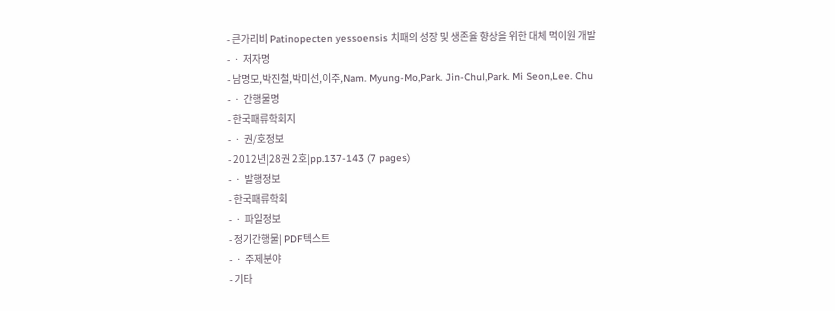- 큰가리비 Patinopecten yessoensis 치패의 성장 및 생존율 향상을 위한 대체 먹이원 개발
- ㆍ 저자명
- 남명모,박진철,박미선,이주,Nam. Myung-Mo,Park. Jin-Chul,Park. Mi Seon,Lee. Chu
- ㆍ 간행물명
- 한국패류학회지
- ㆍ 권/호정보
- 2012년|28권 2호|pp.137-143 (7 pages)
- ㆍ 발행정보
- 한국패류학회
- ㆍ 파일정보
- 정기간행물| PDF텍스트
- ㆍ 주제분야
- 기타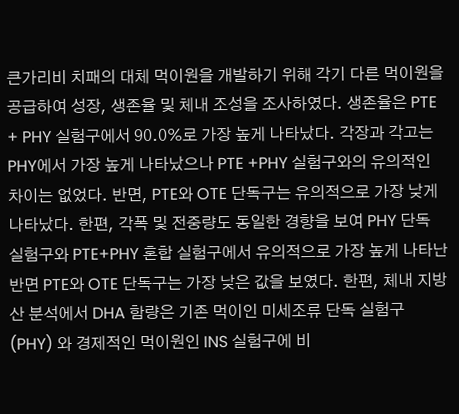큰가리비 치패의 대체 먹이원을 개발하기 위해 각기 다른 먹이원을 공급하여 성장, 생존율 및 체내 조성을 조사하였다. 생존율은 PTE + PHY 실험구에서 90.0%로 가장 높게 나타났다. 각장과 각고는 PHY에서 가장 높게 나타났으나 PTE +PHY 실험구와의 유의적인 차이는 없었다. 반면, PTE와 OTE 단독구는 유의적으로 가장 낮게 나타났다. 한편, 각폭 및 전중량도 동일한 경향을 보여 PHY 단독 실험구와 PTE+PHY 혼합 실험구에서 유의적으로 가장 높게 나타난 반면 PTE와 OTE 단독구는 가장 낮은 값을 보였다. 한편, 체내 지방산 분석에서 DHA 함량은 기존 먹이인 미세조류 단독 실험구 (PHY) 와 경제적인 먹이원인 INS 실험구에 비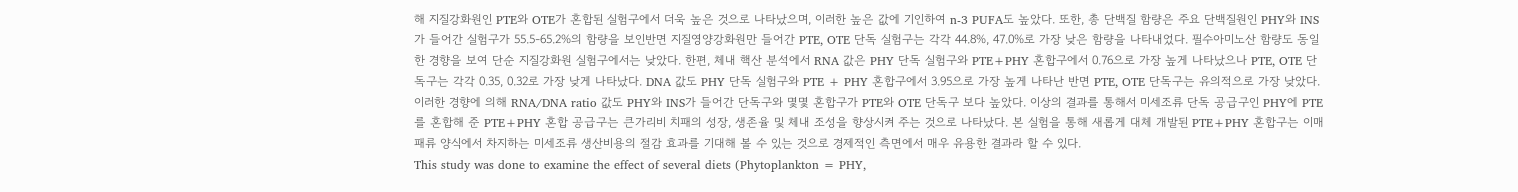해 지질강화원인 PTE와 OTE가 혼합된 실험구에서 더욱 높은 것으로 나타났으며, 이러한 높은 값에 기인하여 n-3 PUFA도 높았다. 또한, 총 단백질 함량은 주요 단백질원인 PHY와 INS가 들어간 실험구가 55.5-65.2%의 함량을 보인반면 지질영양강화원만 들어간 PTE, OTE 단독 실험구는 각각 44.8%, 47.0%로 가장 낮은 함량을 나타내었다. 필수아미노산 함량도 동일한 경향을 보여 단순 지질강화원 실험구에서는 낮았다. 한편, 체내 핵산 분석에서 RNA 값은 PHY 단독 실험구와 PTE+PHY 혼합구에서 0.76으로 가장 높게 나타났으나 PTE, OTE 단독구는 각각 0.35, 0.32로 가장 낮게 나타났다. DNA 값도 PHY 단독 실험구와 PTE + PHY 혼합구에서 3.95으로 가장 높게 나타난 반면 PTE, OTE 단독구는 유의적으로 가장 낮았다. 이러한 경향에 의해 RNA/DNA ratio 값도 PHY와 INS가 들어간 단독구와 몇몇 혼합구가 PTE와 OTE 단독구 보다 높았다. 이상의 결과를 통해서 미세조류 단독 공급구인 PHY에 PTE를 혼합해 준 PTE+PHY 혼합 공급구는 큰가리비 치패의 성장, 생존율 및 체내 조성을 향상시켜 주는 것으로 나타났다. 본 실험을 통해 새롭게 대체 개발된 PTE+PHY 혼합구는 이매패류 양식에서 차지하는 미세조류 생산비용의 절감 효과를 기대해 볼 수 있는 것으로 경제적인 측면에서 매우 유용한 결과라 할 수 있다.
This study was done to examine the effect of several diets (Phytoplankton = PHY,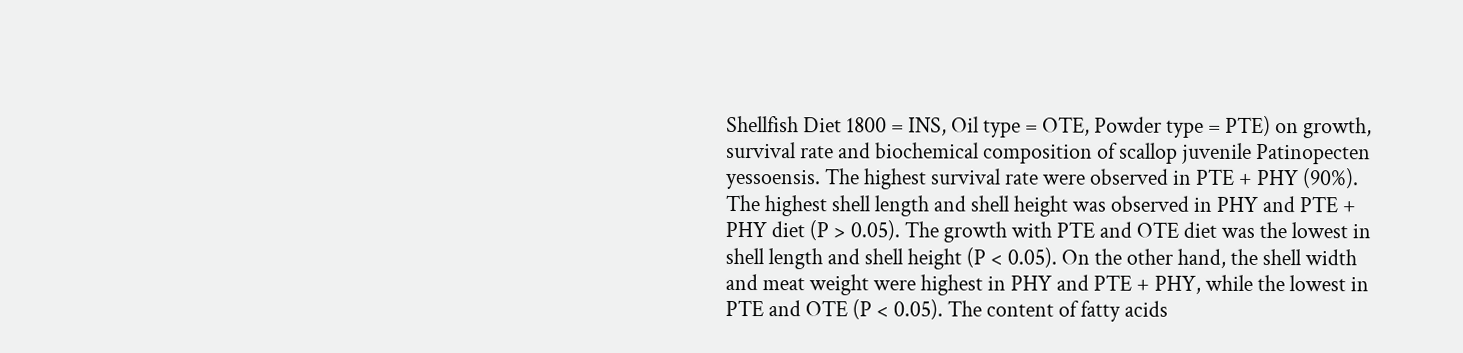Shellfish Diet 1800 = INS, Oil type = OTE, Powder type = PTE) on growth, survival rate and biochemical composition of scallop juvenile Patinopecten yessoensis. The highest survival rate were observed in PTE + PHY (90%). The highest shell length and shell height was observed in PHY and PTE + PHY diet (P > 0.05). The growth with PTE and OTE diet was the lowest in shell length and shell height (P < 0.05). On the other hand, the shell width and meat weight were highest in PHY and PTE + PHY, while the lowest in PTE and OTE (P < 0.05). The content of fatty acids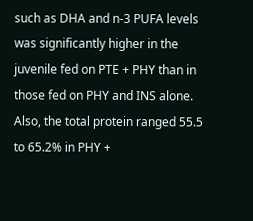such as DHA and n-3 PUFA levels was significantly higher in the juvenile fed on PTE + PHY than in those fed on PHY and INS alone. Also, the total protein ranged 55.5 to 65.2% in PHY +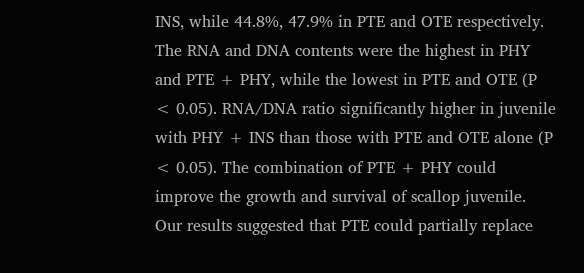INS, while 44.8%, 47.9% in PTE and OTE respectively. The RNA and DNA contents were the highest in PHY and PTE + PHY, while the lowest in PTE and OTE (P < 0.05). RNA/DNA ratio significantly higher in juvenile with PHY + INS than those with PTE and OTE alone (P < 0.05). The combination of PTE + PHY could improve the growth and survival of scallop juvenile. Our results suggested that PTE could partially replace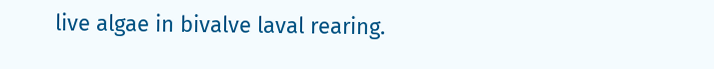live algae in bivalve laval rearing.